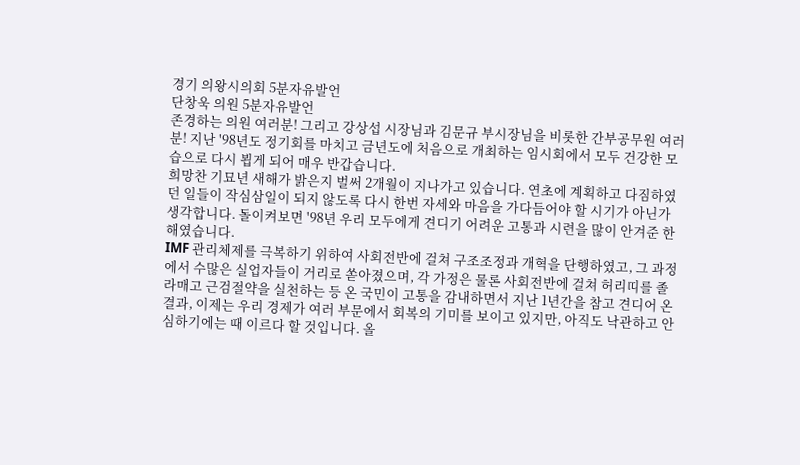경기 의왕시의회 5분자유발언
단창욱 의원 5분자유발언
존경하는 의원 여러분! 그리고 강상섭 시장님과 김문규 부시장님을 비롯한 간부공무원 여러분! 지난 '98년도 정기회를 마치고 금년도에 처음으로 개최하는 임시회에서 모두 건강한 모습으로 다시 뵙게 되어 매우 반갑습니다.
희망찬 기묘년 새해가 밝은지 벌써 2개월이 지나가고 있습니다. 연초에 계획하고 다짐하였던 일들이 작심삼일이 되지 않도록 다시 한번 자세와 마음을 가다듬어야 할 시기가 아닌가 생각합니다. 돌이켜보면 '98년 우리 모두에게 견디기 어려운 고통과 시련을 많이 안겨준 한 해였습니다.
IMF 관리체제를 극복하기 위하여 사회전반에 걸쳐 구조조정과 개혁을 단행하였고, 그 과정에서 수많은 실업자들이 거리로 쏟아졌으며, 각 가정은 물론 사회전반에 걸쳐 허리띠를 졸라매고 근검절약을 실천하는 등 온 국민이 고통을 감내하면서 지난 1년간을 참고 견디어 온 결과, 이제는 우리 경제가 여러 부문에서 회복의 기미를 보이고 있지만, 아직도 낙관하고 안심하기에는 때 이르다 할 것입니다. 올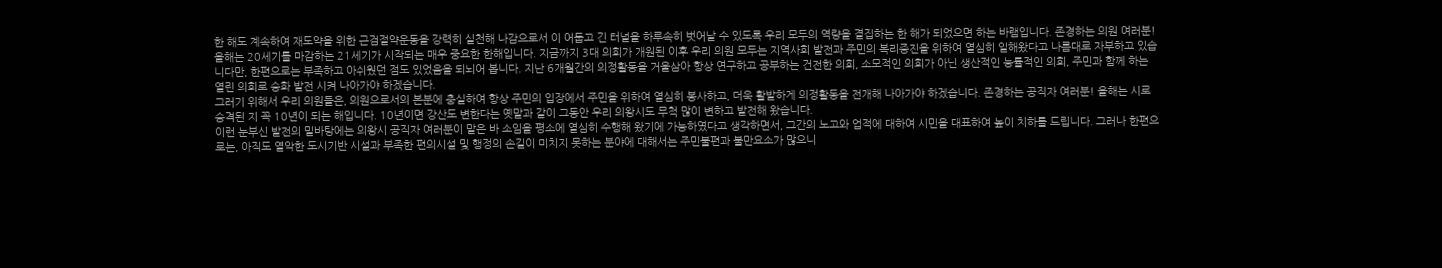한 해도 계속하여 재도약을 위한 근검절약운동을 강력히 실천해 나감으로서 이 어둡고 긴 터널을 하루속히 벗어날 수 있도록 우리 모두의 역량을 결집하는 한 해가 되었으면 하는 바램입니다. 존경하는 의원 여러분!
올해는 20세기를 마감하는 21세기가 시작되는 매우 중요한 한해입니다. 지금까지 3대 의회가 개원된 이후 우리 의원 모두는 지역사회 발전과 주민의 복리증진을 위하여 열심히 일해왔다고 나름대로 자부하고 있습니다만, 한편으로는 부족하고 아쉬웠던 점도 있었음을 되뇌어 봅니다. 지난 6개월간의 의정활동을 거울삼아 항상 연구하고 공부하는 건전한 의회, 소모적인 의회가 아닌 생산적인 능률적인 의회, 주민과 함께 하는 열린 의회로 승화 발전 시켜 나아가야 하겠습니다.
그러기 위해서 우리 의원들은, 의원으로서의 본분에 충실하여 항상 주민의 입장에서 주민을 위하여 열심히 봉사하고, 더욱 활발하게 의정활동을 전개해 나아가야 하겠습니다. 존경하는 공직자 여러분! 올해는 시로 승격된 지 꼭 10년이 되는 해입니다. 10년이면 강산도 변한다는 옛말과 같이 그동안 우리 의왕시도 무척 많이 변하고 발전해 왔습니다.
이런 눈부신 발전의 밑바탕에는 의왕시 공직자 여러분이 맡은 바 소임을 평소에 열심히 수행해 왔기에 가능하였다고 생각하면서, 그간의 노고와 업적에 대하여 시민을 대표하여 높이 치하를 드립니다. 그러나 한편으로는, 아직도 열악한 도시기반 시설과 부족한 편의시설 및 행정의 손길이 미치지 못하는 분야에 대해서는 주민불편과 불만요소가 많으니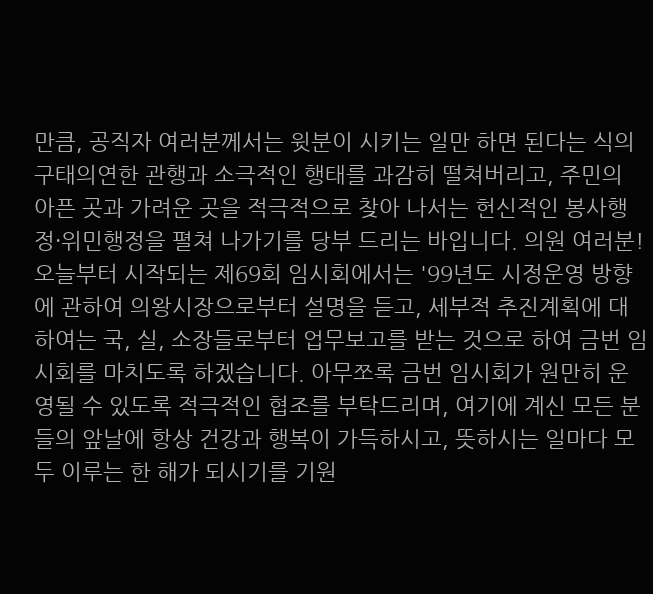만큼, 공직자 여러분께서는 윗분이 시키는 일만 하면 된다는 식의 구태의연한 관행과 소극적인 행태를 과감히 떨쳐버리고, 주민의 아픈 곳과 가려운 곳을 적극적으로 찾아 나서는 헌신적인 봉사행정·위민행정을 펼쳐 나가기를 당부 드리는 바입니다. 의원 여러분!
오늘부터 시작되는 제69회 임시회에서는 '99년도 시정운영 방향에 관하여 의왕시장으로부터 설명을 듣고, 세부적 추진계획에 대하여는 국, 실, 소장들로부터 업무보고를 받는 것으로 하여 금번 임시회를 마치도록 하겠습니다. 아무쪼록 금번 임시회가 원만히 운영될 수 있도록 적극적인 협조를 부탁드리며, 여기에 계신 모든 분들의 앞날에 항상 건강과 행복이 가득하시고, 뜻하시는 일마다 모두 이루는 한 해가 되시기를 기원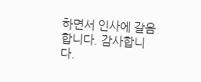하면서 인사에 갈음합니다. 감사합니다.